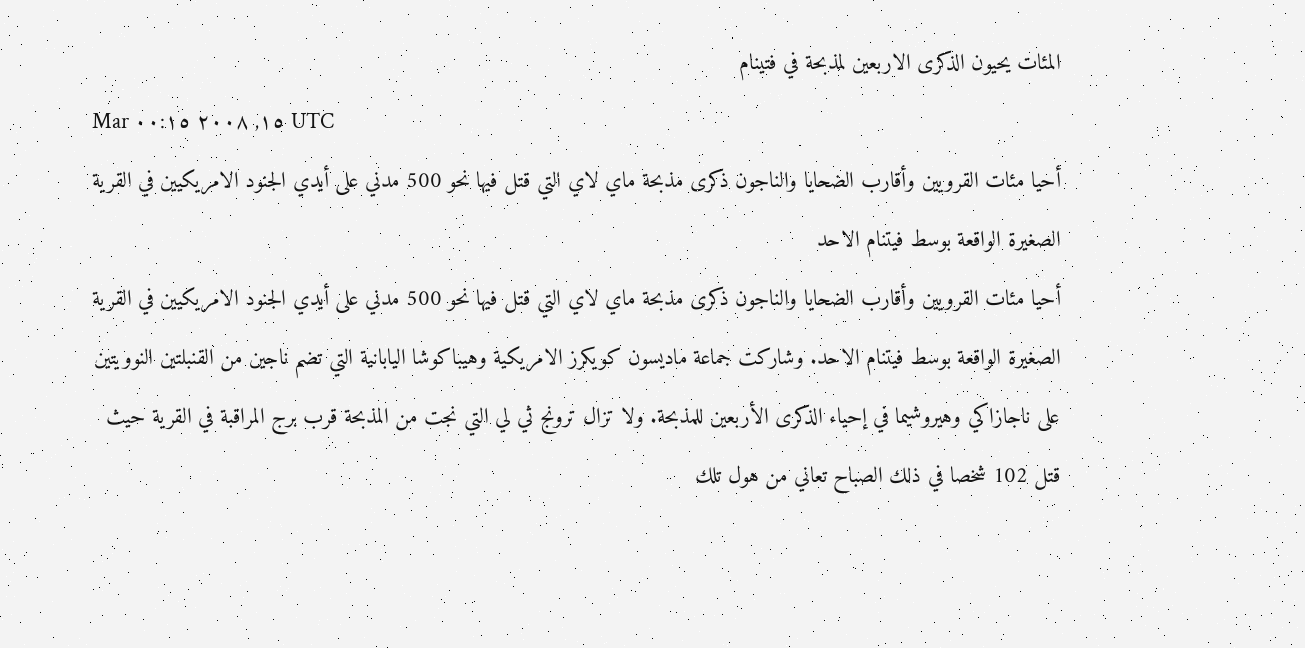المئات يحيون الذكرى الاربعين لمذبحة في فتينام
Mar ١٥, ٢٠٠٨ ٠٠:١٥ UTC
أحيا مئات القرويين وأقارب الضحايا والناجون ذكرى مذبحة ماي لاي التي قتل فيها نحو 500 مدني على أيدي الجنود الامريكيين في القرية الصغيرة الواقعة بوسط فيتنام الاحد
أحيا مئات القرويين وأقارب الضحايا والناجون ذكرى مذبحة ماي لاي التي قتل فيها نحو 500 مدني على أيدي الجنود الامريكيين في القرية الصغيرة الواقعة بوسط فيتنام الاحد. وشاركت جماعة ماديسون كويكرز الامريكية وهيباكوشا اليابانية التي تضم ناجين من القنبلتين النوويتين على ناجازاكي وهيروشيما في إحياء الذكرى الأربعين للمذبحة. ولا تزال ترونج ثي لي التي نجت من المذبحة قرب برج المراقبة في القرية حيث قتل 102 شخصا في ذلك الصباح تعاني من هول تلك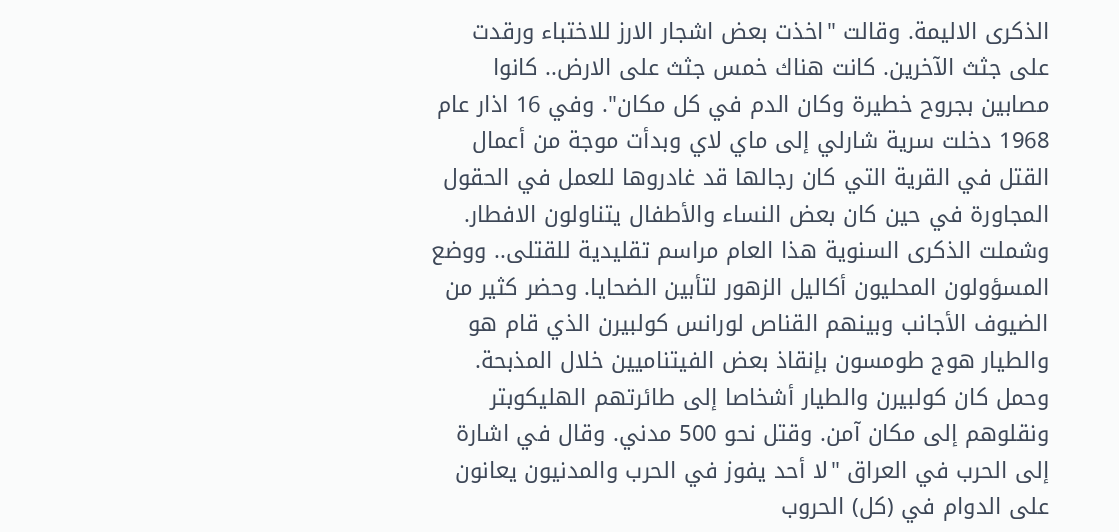الذكرى الاليمة. وقالت "اخذت بعض اشجار الارز للاختباء ورقدت على جثث الآخرين. كانت هناك خمس جثث على الارض.. كانوا مصابين بجروح خطيرة وكان الدم في كل مكان". وفي 16 اذار عام 1968 دخلت سرية شارلي إلى ماي لاي وبدأت موجة من أعمال القتل في القرية التي كان رجالها قد غادروها للعمل في الحقول المجاورة في حين كان بعض النساء والأطفال يتناولون الافطار. وشملت الذكرى السنوية هذا العام مراسم تقليدية للقتلى.. ووضع المسؤولون المحليون أكاليل الزهور لتأبين الضحايا. وحضر كثير من الضيوف الأجانب وبينهم القناص لورانس كولبيرن الذي قام هو والطيار هوج طومسون بإنقاذ بعض الفيتناميين خلال المذبحة. وحمل كان كولبيرن والطيار أشخاصا إلى طائرتهم الهليكوبتر ونقلوهم إلى مكان آمن. وقتل نحو 500 مدني. وقال في اشارة إلى الحرب في العراق "لا أحد يفوز في الحرب والمدنيون يعانون على الدوام في (كل) الحروب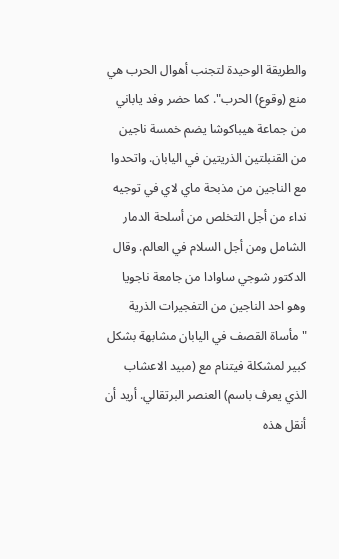والطريقة الوحيدة لتجنب أهوال الحرب هي منع (وقوع) الحرب". كما حضر وفد ياباني من جماعة هيباكوشا يضم خمسة ناجين من القنبلتين الذريتين في اليابان. واتحدوا مع الناجين من مذبحة ماي لاي في توجيه نداء من أجل التخلص من أسلحة الدمار الشامل ومن أجل السلام في العالم. وقال الدكتور شوجي ساوادا من جامعة ناجويا وهو احد الناجين من التفجيرات الذرية "مأساة القصف في اليابان مشابهة بشكل كبير لمشكلة فيتنام مع (مبيد الاعشاب الذي يعرف باسم) العنصر البرتقالي. أريد أن أنقل هذه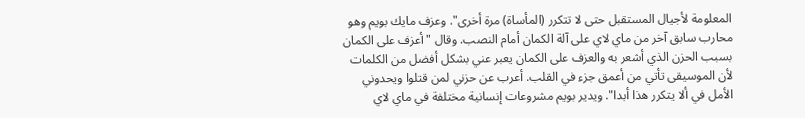المعلومة لأجيال المستقبل حتى لا تتكرر (المأساة) مرة أخرى". وعزف مايك بويم وهو محارب سابق آخر من ماي لاي على آلة الكمان أمام النصب. وقال "أعزف على الكمان بسبب الحزن الذي أشعر به والعزف على الكمان يعبر عني بشكل أفضل من الكلمات لأن الموسيقى تأتي من أعمق جزء في القلب. أعرب عن حزني لمن قتلوا ويحدوني الأمل في ألا يتكرر هذا أبدا". ويدير بويم مشروعات إنسانية مختلفة في ماي لاي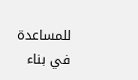للمساعدة في بناء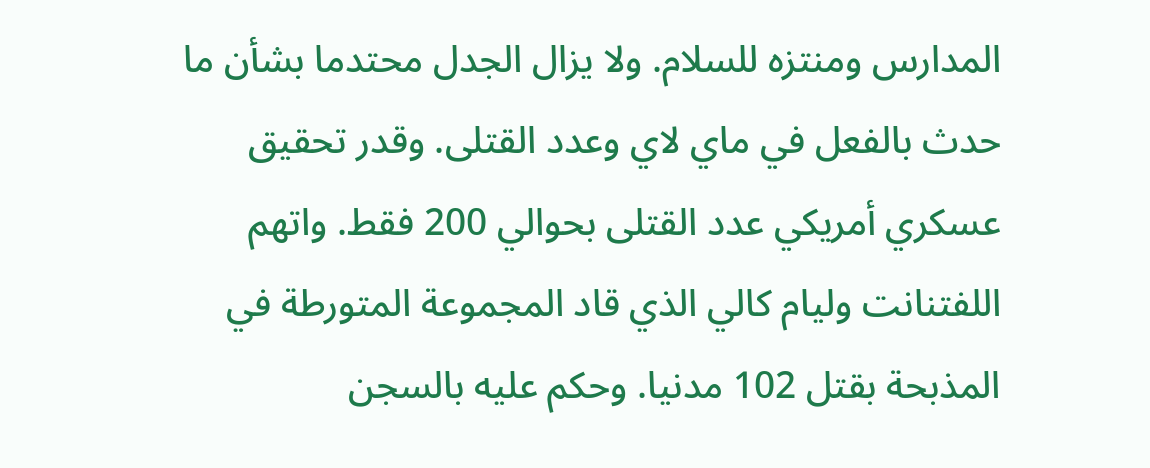المدارس ومنتزه للسلام. ولا يزال الجدل محتدما بشأن ما حدث بالفعل في ماي لاي وعدد القتلى. وقدر تحقيق عسكري أمريكي عدد القتلى بحوالي 200 فقط. واتهم اللفتنانت وليام كالي الذي قاد المجموعة المتورطة في المذبحة بقتل 102 مدنيا. وحكم عليه بالسجن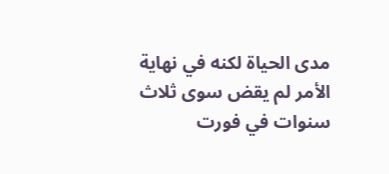مدى الحياة لكنه في نهاية الأمر لم يقض سوى ثلاث سنوات في فورت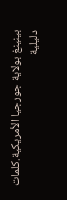بينينغ بولاية جورجيا الأمريكية.كلمات دليلية